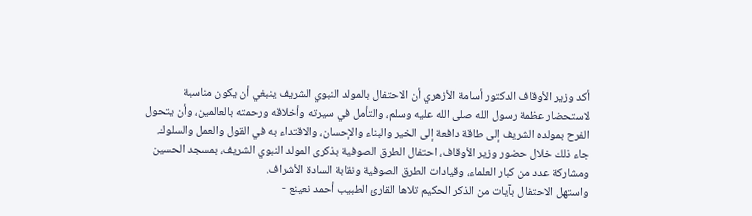أكد وزير الأوقاف الدكتور أسامة الأزهري أن الاحتفال بالمولد النبوي الشريف ينبغي أن يكون مناسبة لاستحضار عظمة رسول الله صلى الله عليه وسلم، والتأمل في سيرته وأخلاقه ورحمته بالعالمين، وأن يتحول الفرح بمولده الشريف إلى طاقة دافعة إلى الخير والبناء والإحسان، والاقتداء به في القول والعمل والسلوك.
جاء ذلك خلال حضور وزير الأوقاف، احتفال الطرق الصوفية بذكرى المولد النبوي الشريف، بمسجد الحسين ومشاركة عدد من كبار العلماء، وقيادات الطرق الصوفية ونقابة السادة الأشراف.
واستهل الاحتفال بآيات من الذكر الحكيم تلاها القارئ الطبيب أحمد نعينع -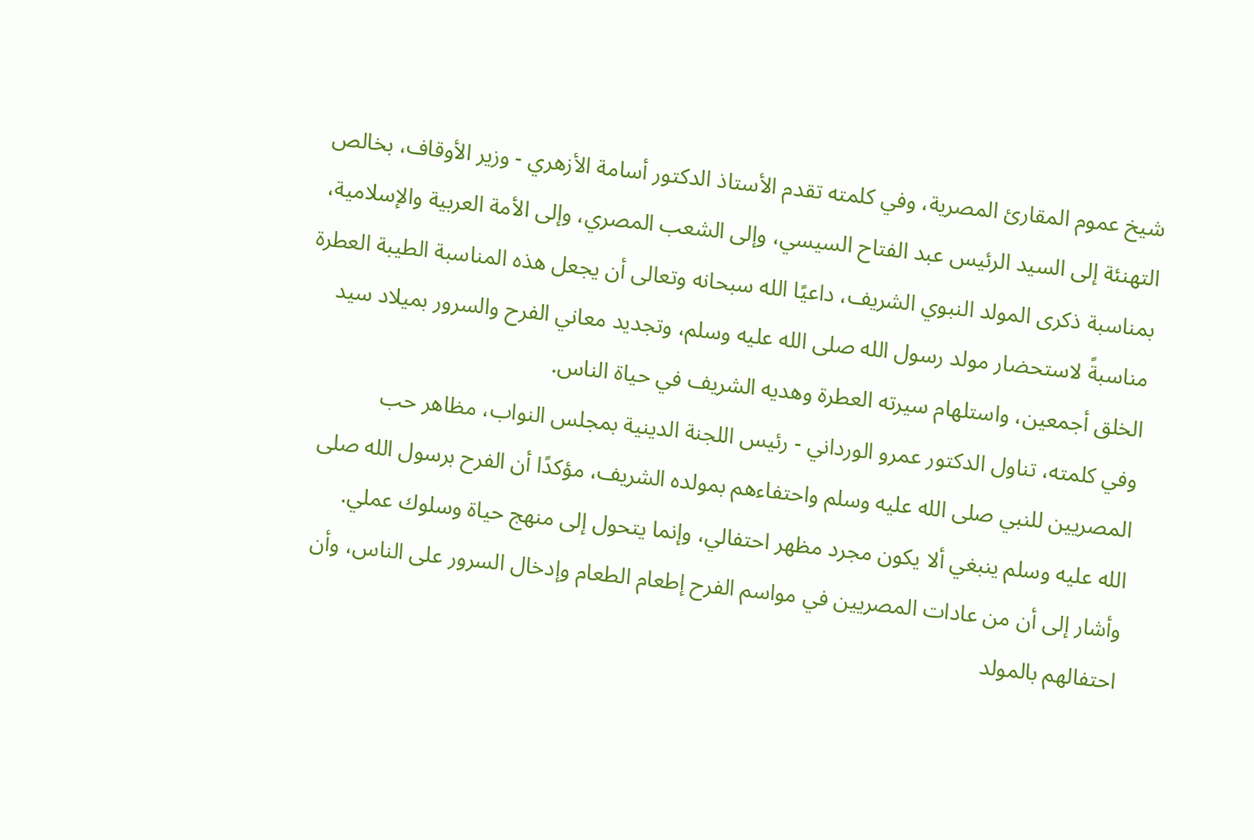شيخ عموم المقارئ المصرية، وفي كلمته تقدم الأستاذ الدكتور أسامة الأزهري - وزير الأوقاف، بخالص التهنئة إلى السيد الرئيس عبد الفتاح السيسي، وإلى الشعب المصري، وإلى الأمة العربية والإسلامية، بمناسبة ذكرى المولد النبوي الشريف، داعيًا الله سبحانه وتعالى أن يجعل هذه المناسبة الطيبة العطرة مناسبةً لاستحضار مولد رسول الله صلى الله عليه وسلم، وتجديد معاني الفرح والسرور بميلاد سيد الخلق أجمعين، واستلهام سيرته العطرة وهديه الشريف في حياة الناس.
وفي كلمته، تناول الدكتور عمرو الورداني - رئيس اللجنة الدينية بمجلس النواب، مظاهر حب المصريين للنبي صلى الله عليه وسلم واحتفاءهم بمولده الشريف، مؤكدًا أن الفرح برسول الله صلى الله عليه وسلم ينبغي ألا يكون مجرد مظهر احتفالي، وإنما يتحول إلى منهج حياة وسلوك عملي.
وأشار إلى أن من عادات المصريين في مواسم الفرح إطعام الطعام وإدخال السرور على الناس، وأن احتفالهم بالمولد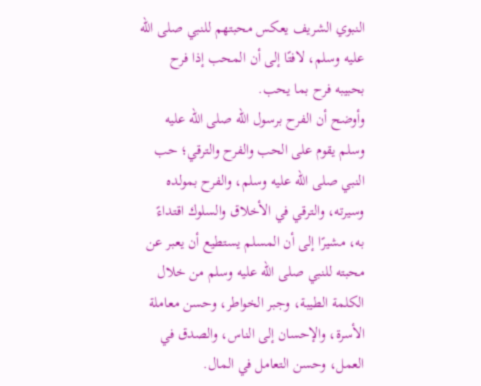النبوي الشريف يعكس محبتهم للنبي صلى الله عليه وسلم، لافتًا إلى أن المحب إذا فرح بحبيبه فرح بما يحب.
وأوضح أن الفرح برسول الله صلى الله عليه وسلم يقوم على الحب والفرح والترقي؛ حب النبي صلى الله عليه وسلم، والفرح بمولده وسيرته، والترقي في الأخلاق والسلوك اقتداءً به، مشيرًا إلى أن المسلم يستطيع أن يعبر عن محبته للنبي صلى الله عليه وسلم من خلال الكلمة الطيبة، وجبر الخواطر، وحسن معاملة الأسرة، والإحسان إلى الناس، والصدق في العمل، وحسن التعامل في المال.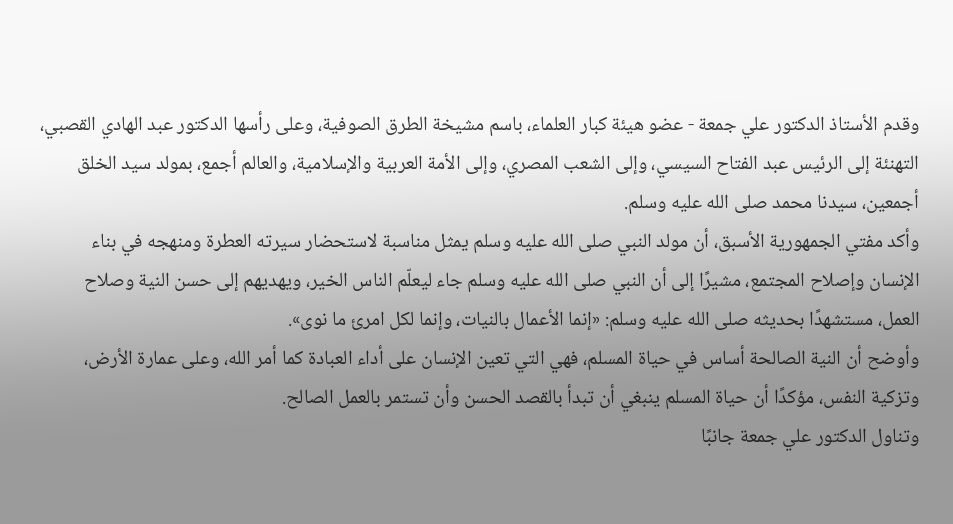وقدم الأستاذ الدكتور علي جمعة - عضو هيئة كبار العلماء، باسم مشيخة الطرق الصوفية، وعلى رأسها الدكتور عبد الهادي القصبي، التهنئة إلى الرئيس عبد الفتاح السيسي، وإلى الشعب المصري، وإلى الأمة العربية والإسلامية، والعالم أجمع، بمولد سيد الخلق أجمعين، سيدنا محمد صلى الله عليه وسلم.
وأكد مفتي الجمهورية الأسبق، أن مولد النبي صلى الله عليه وسلم يمثل مناسبة لاستحضار سيرته العطرة ومنهجه في بناء الإنسان وإصلاح المجتمع، مشيرًا إلى أن النبي صلى الله عليه وسلم جاء ليعلّم الناس الخير، ويهديهم إلى حسن النية وصلاح العمل، مستشهدًا بحديثه صلى الله عليه وسلم: «إنما الأعمال بالنيات، وإنما لكل امرئ ما نوى».
وأوضح أن النية الصالحة أساس في حياة المسلم، فهي التي تعين الإنسان على أداء العبادة كما أمر الله، وعلى عمارة الأرض، وتزكية النفس، مؤكدًا أن حياة المسلم ينبغي أن تبدأ بالقصد الحسن وأن تستمر بالعمل الصالح.
وتناول الدكتور علي جمعة جانبًا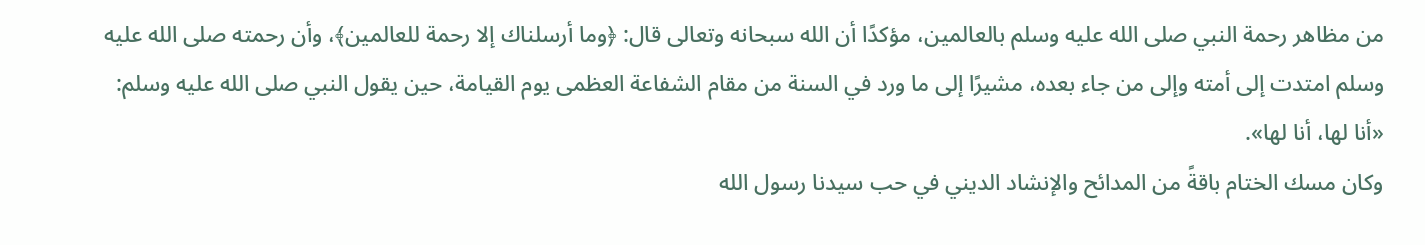من مظاهر رحمة النبي صلى الله عليه وسلم بالعالمين، مؤكدًا أن الله سبحانه وتعالى قال: ﴿وما أرسلناك إلا رحمة للعالمين﴾، وأن رحمته صلى الله عليه وسلم امتدت إلى أمته وإلى من جاء بعده، مشيرًا إلى ما ورد في السنة من مقام الشفاعة العظمى يوم القيامة، حين يقول النبي صلى الله عليه وسلم: «أنا لها، أنا لها».
وكان مسك الختام باقةً من المدائح والإنشاد الديني في حب سيدنا رسول الله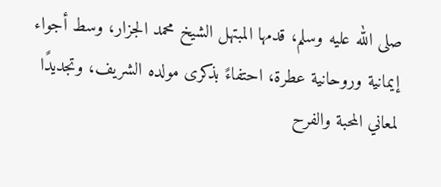صلى الله عليه وسلم، قدمها المبتهل الشيخ محمد الجزار، وسط أجواء إيمانية وروحانية عطرة، احتفاءً بذكرى مولده الشريف، وتجديدًا لمعاني المحبة والفرح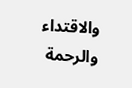والاقتداء والرحمة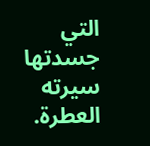التي جسدتها سيرته العطرة.